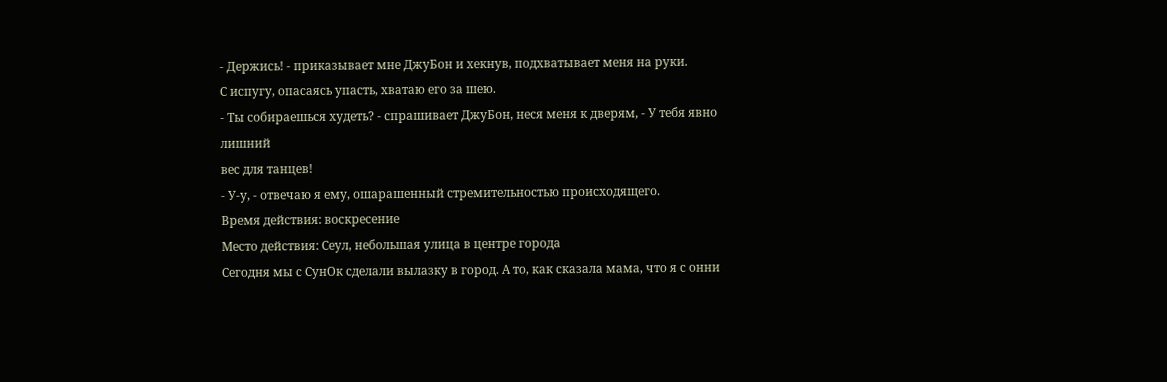- Держись! - приказывает мне ДжуБон и хекнув, подхватывает меня на руки.
С испугу, опасаясь упасть, хватаю его за шею.
- Ты собираешься худеть? - спрашивает ДжуБон, неся меня к дверям, - У тебя явно лишний
вес для танцев!
- У-у, - отвечаю я ему, ошарашенный стремительностью происходящего.
Время действия: воскресение
Место действия: Сеул, небольшая улица в центре города
Сегодня мы с СунОк сделали вылазку в город. А то, как сказала мама, что я с онни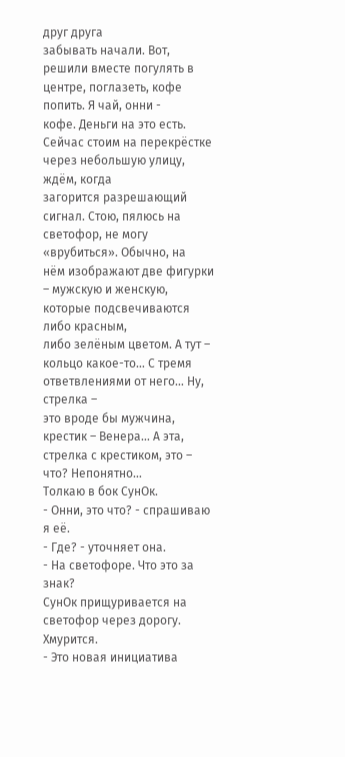друг друга
забывать начали. Вот, решили вместе погулять в центре, поглазеть, кофе попить. Я чай, онни -
кофе. Деньги на это есть. Сейчас стоим на перекрёстке через небольшую улицу, ждём, когда
загорится разрешающий сигнал. Стою, пялюсь на светофор, не могу «врубиться». Обычно, на
нём изображают две фигурки – мужскую и женскую, которые подсвечиваются либо красным,
либо зелёным цветом. А тут – кольцо какое-то… С тремя ответвлениями от него… Ну, стрелка –
это вроде бы мужчина, крестик – Венера… А эта, стрелка с крестиком, это – что? Непонятно…
Толкаю в бок СунОк.
- Онни, это что? - спрашиваю я её.
- Где? - уточняет она.
- На светофоре. Что это за знак?
СунОк прищуривается на светофор через дорогу. Хмурится.
- Это новая инициатива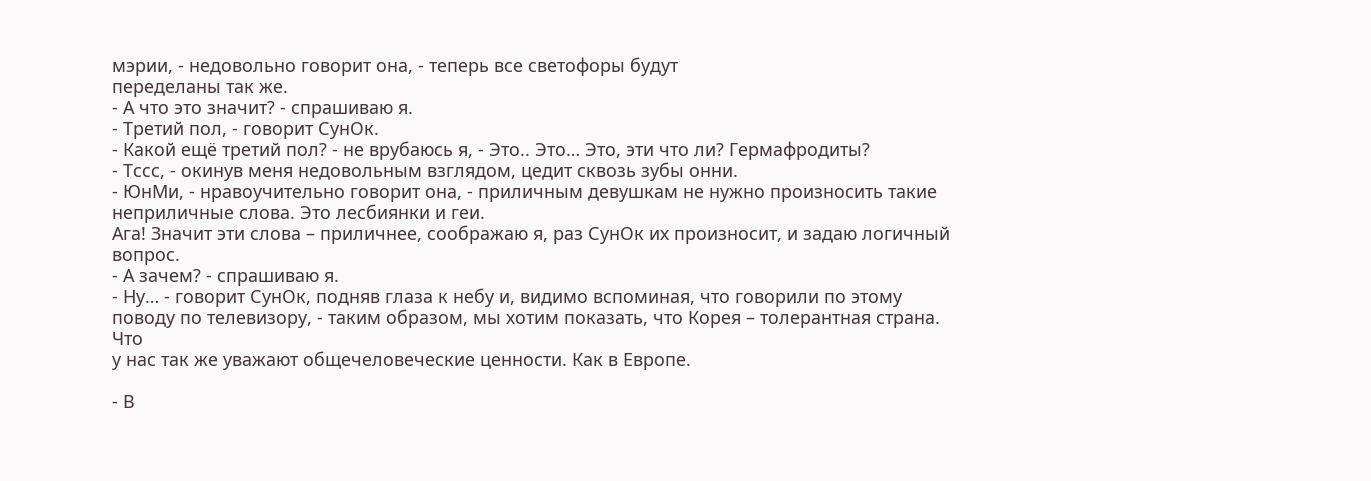мэрии, - недовольно говорит она, - теперь все светофоры будут
переделаны так же.
- А что это значит? - спрашиваю я.
- Третий пол, - говорит СунОк.
- Какой ещё третий пол? - не врубаюсь я, - Это.. Это… Это, эти что ли? Гермафродиты?
- Тссс, - окинув меня недовольным взглядом, цедит сквозь зубы онни.
- ЮнМи, - нравоучительно говорит она, - приличным девушкам не нужно произносить такие
неприличные слова. Это лесбиянки и геи.
Ага! Значит эти слова – приличнее, соображаю я, раз СунОк их произносит, и задаю логичный
вопрос.
- А зачем? - спрашиваю я.
- Ну… - говорит СунОк, подняв глаза к небу и, видимо вспоминая, что говорили по этому
поводу по телевизору, - таким образом, мы хотим показать, что Корея – толерантная страна. Что
у нас так же уважают общечеловеческие ценности. Как в Европе.

- В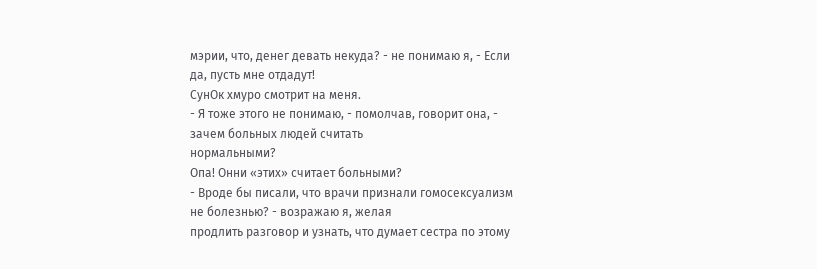мэрии, что, денег девать некуда? - не понимаю я, - Если да, пусть мне отдадут!
СунОк хмуро смотрит на меня.
- Я тоже этого не понимаю, - помолчав, говорит она, - зачем больных людей считать
нормальными?
Опа! Онни «этих» считает больными?
- Вроде бы писали, что врачи признали гомосексуализм не болезнью? - возражаю я, желая
продлить разговор и узнать, что думает сестра по этому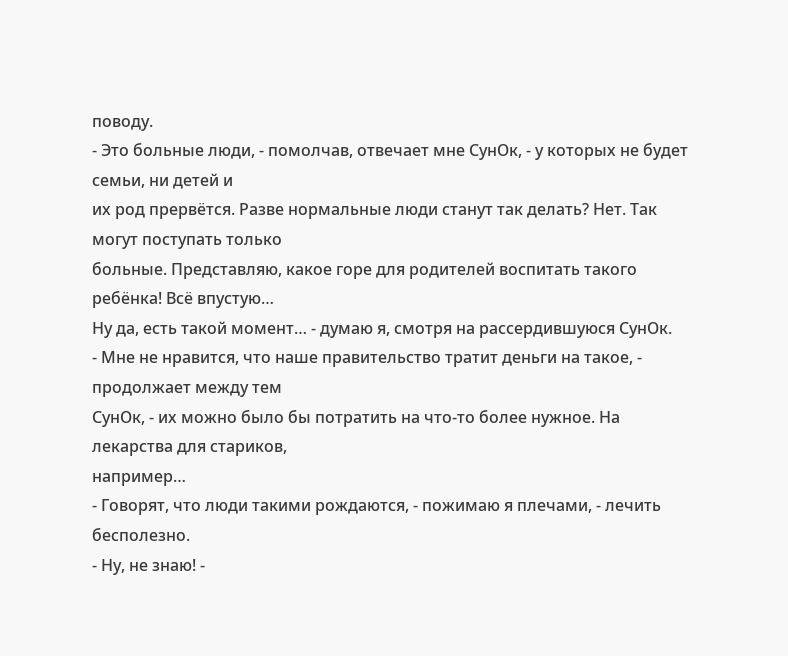поводу.
- Это больные люди, - помолчав, отвечает мне СунОк, - у которых не будет семьи, ни детей и
их род прервётся. Разве нормальные люди станут так делать? Нет. Так могут поступать только
больные. Представляю, какое горе для родителей воспитать такого ребёнка! Всё впустую…
Ну да, есть такой момент… - думаю я, смотря на рассердившуюся СунОк.
- Мне не нравится, что наше правительство тратит деньги на такое, - продолжает между тем
СунОк, - их можно было бы потратить на что-то более нужное. На лекарства для стариков,
например…
- Говорят, что люди такими рождаются, - пожимаю я плечами, - лечить бесполезно.
- Ну, не знаю! -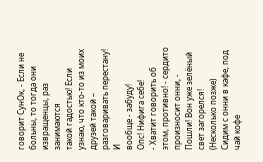говорит СунОк, - Если не больны, то тогда они извращенцы, раз занимаются
такой гадостью! Если узнаю, что кто-то из моих друзей такой – разговаривать перестану! И
вообще - забуду!
Опс! Нифига себе!
- Хватит говорить об этом, противно! - сердито произносит онни, - Пошли! Вон уже зелёный
свет загорелся!
(Несколько позже)
Сидим с онни в кафе, под чай кофе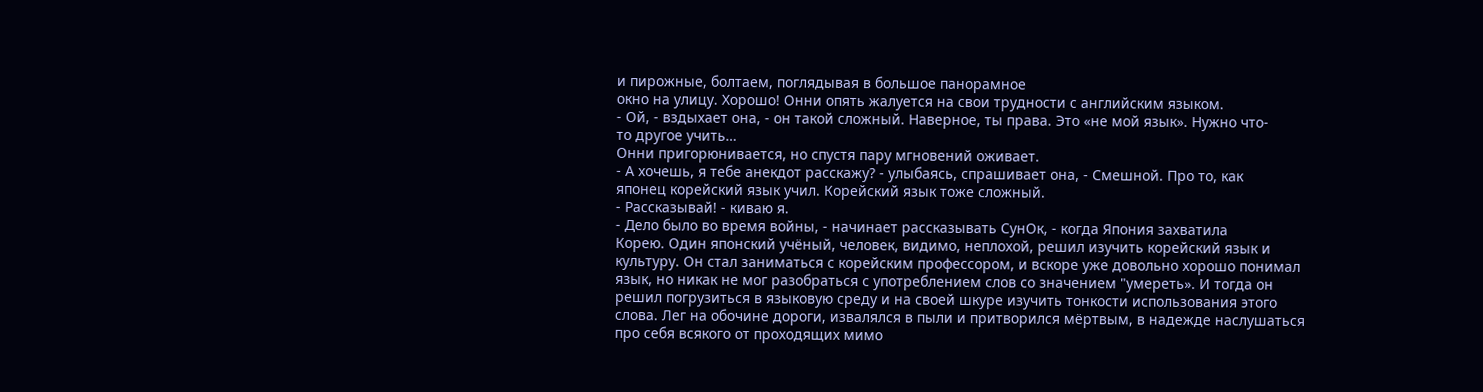и пирожные, болтаем, поглядывая в большое панорамное
окно на улицу. Хорошо! Онни опять жалуется на свои трудности с английским языком.
- Ой, - вздыхает она, - он такой сложный. Наверное, ты права. Это «не мой язык». Нужно что-
то другое учить…
Онни пригорюнивается, но спустя пару мгновений оживает.
- А хочешь, я тебе анекдот расскажу? - улыбаясь, спрашивает она, - Смешной. Про то, как
японец корейский язык учил. Корейский язык тоже сложный.
- Рассказывай! - киваю я.
- Дело было во время войны, - начинает рассказывать СунОк, - когда Япония захватила
Корею. Один японский учёный, человек, видимо, неплохой, решил изучить корейский язык и
культуру. Он стал заниматься с корейским профессором, и вскоре уже довольно хорошо понимал
язык, но никак не мог разобраться с употреблением слов со значением "умереть». И тогда он
решил погрузиться в языковую среду и на своей шкуре изучить тонкости использования этого
слова. Лег на обочине дороги, извалялся в пыли и притворился мёртвым, в надежде наслушаться
про себя всякого от проходящих мимо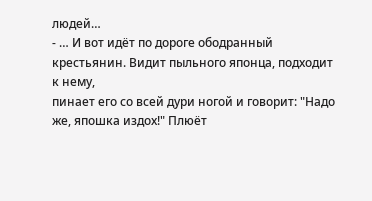людей…
- … И вот идёт по дороге ободранный крестьянин. Видит пыльного японца, подходит к нему,
пинает его со всей дури ногой и говорит: "Надо же, япошка издох!" Плюёт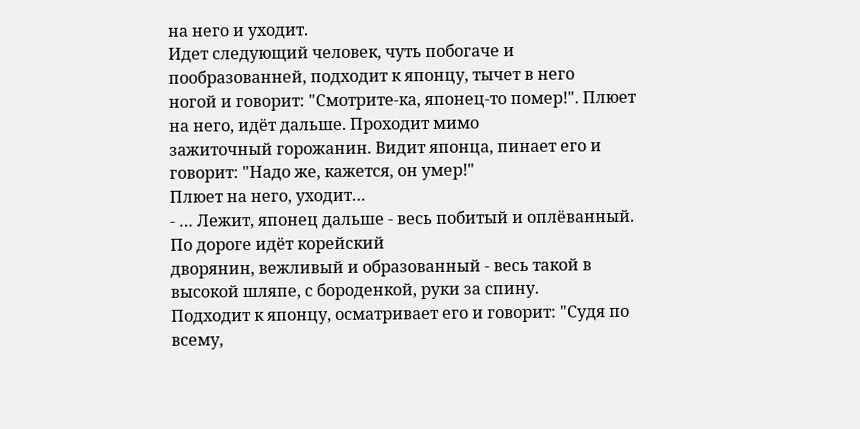на него и уходит.
Идет следующий человек, чуть побогаче и пообразованней, подходит к японцу, тычет в него
ногой и говорит: "Смотрите-ка, японец-то помер!". Плюет на него, идёт дальше. Проходит мимо
зажиточный горожанин. Видит японца, пинает его и говорит: "Надо же, кажется, он умер!"
Плюет на него, уходит…
- … Лежит, японец дальше - весь побитый и оплёванный. По дороге идёт корейский
дворянин, вежливый и образованный - весь такой в высокой шляпе, с бороденкой, руки за спину.
Подходит к японцу, осматривает его и говорит: "Судя по всему,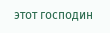этот господин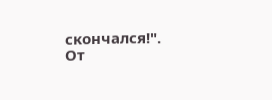скончался!". От